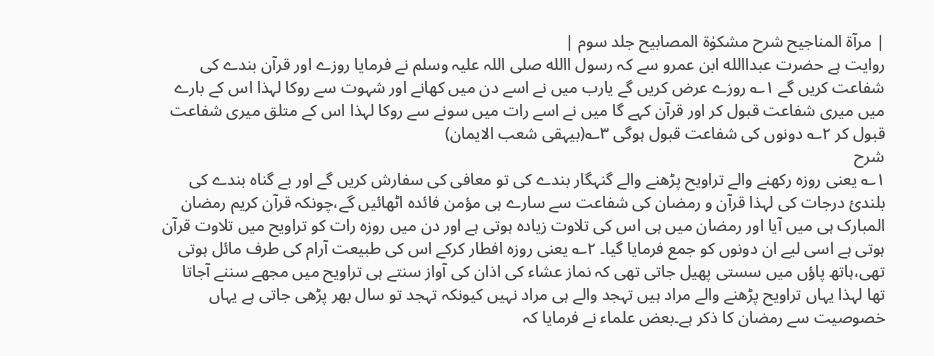| مرآۃ المناجیح شرح مشکوٰۃ المصابیح جلد سوم |
روایت ہے حضرت عبداالله ابن عمرو سے کہ رسول االله صلی اللہ علیہ وسلم نے فرمایا روزے اور قرآن بندے کی شفاعت کریں گے ۱؎ روزے عرض کریں گے یارب میں نے اسے دن میں کھانے اور شہوت سے روکا لہذا اس کے بارے میں میری شفاعت قبول کر اور قرآن کہے گا میں نے اسے رات میں سونے سے روکا لہذا اس کے متلق میری شفاعت قبول کر ۲؎ دونوں کی شفاعت قبول ہوگی ۳؎(بیہقی شعب الایمان)
شرح
۱؎ یعنی روزہ رکھنے والے تراویح پڑھنے والے گنہگار بندے کی تو معافی کی سفارش کریں گے اور بے گناہ بندے کی بلندیٔ درجات کی لہذا قرآن و رمضان کی شفاعت سے سارے ہی مؤمن فائدہ اٹھائیں گے،چونکہ قرآن کریم رمضان المبارک ہی میں آیا اور رمضان میں ہی اس کی تلاوت زیادہ ہوتی ہے اور دن میں روزہ رات کو تراویح میں تلاوت قرآن ہوتی ہے اسی لیے ان دونوں کو جمع فرمایا گیا۔ ۲؎ یعنی روزہ افطار کرکے اس کی طبیعت آرام کی طرف مائل ہوتی تھی،ہاتھ پاؤں میں سستی پھیل جاتی تھی کہ نماز عشاء کی اذان کی آواز سنتے ہی تراویح میں مجھے سننے آجاتا تھا لہذا یہاں تراویح پڑھنے والے مراد ہیں تہجد والے ہی مراد نہیں کیونکہ تہجد تو سال بھر پڑھی جاتی ہے یہاں خصوصیت سے رمضان کا ذکر ہے۔بعض علماء نے فرمایا کہ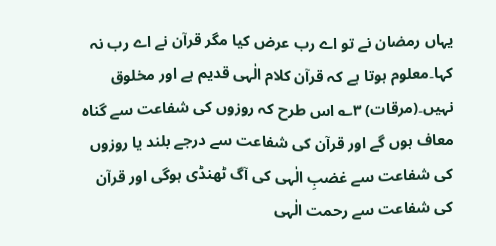یہاں رمضان نے تو اے رب عرض کیا مگر قرآن نے اے رب نہ کہا۔معلوم ہوتا ہے کہ قرآن کلام الٰہی قدیم ہے اور مخلوق نہیں۔(مرقات) ۳؎ اس طرح کہ روزوں کی شفاعت سے گناہ معاف ہوں گے اور قرآن کی شفاعت سے درجے بلند یا روزوں کی شفاعت سے غضبِ الٰہی کی آگ ٹھنڈی ہوگی اور قرآن کی شفاعت سے رحمت الٰہی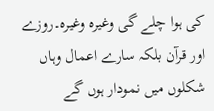کی ہوا چلے گی وغیرہ وغیرہ۔روزے اور قرآن بلکہ سارے اعمال وہاں شکلوں میں نمودار ہوں گے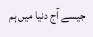جیسے آج دنیا میں ہم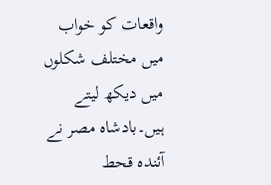واقعات کو خواب میں مختلف شکلوں میں دیکھ لیتے ہیں۔بادشاہ مصر نے آئندہ قحط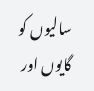سالیوں کو گایوں اور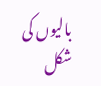بالیوں کی شکل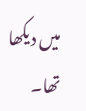میں دیکھا تھا۔